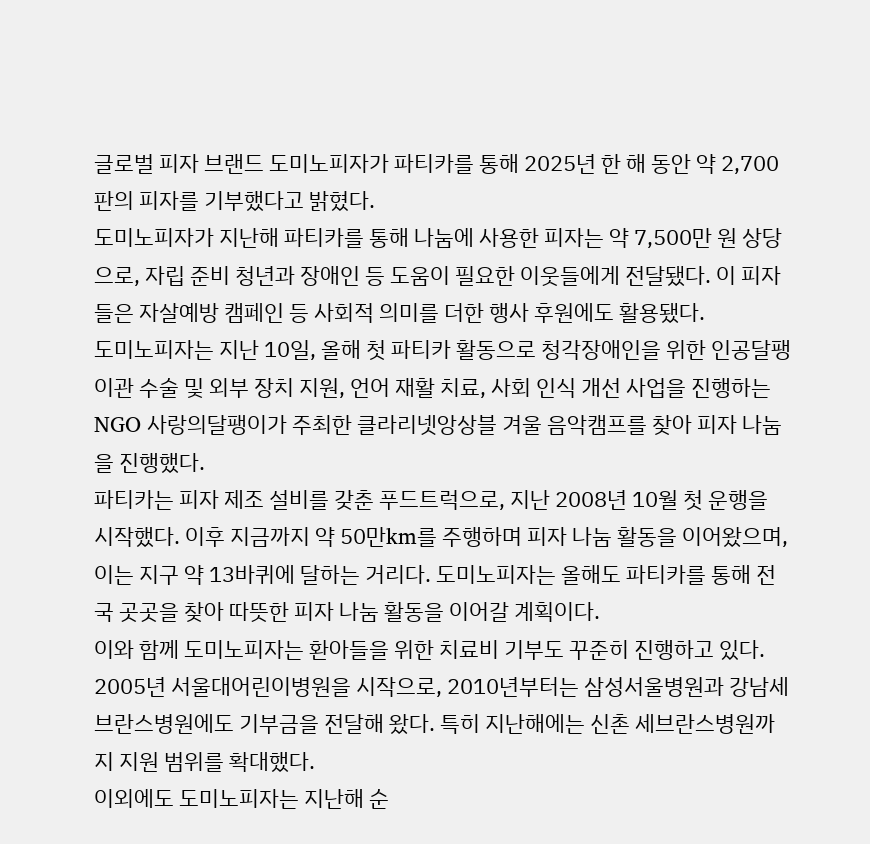글로벌 피자 브랜드 도미노피자가 파티카를 통해 2025년 한 해 동안 약 2,700판의 피자를 기부했다고 밝혔다.
도미노피자가 지난해 파티카를 통해 나눔에 사용한 피자는 약 7,500만 원 상당으로, 자립 준비 청년과 장애인 등 도움이 필요한 이웃들에게 전달됐다. 이 피자들은 자살예방 캠페인 등 사회적 의미를 더한 행사 후원에도 활용됐다.
도미노피자는 지난 10일, 올해 첫 파티카 활동으로 청각장애인을 위한 인공달팽이관 수술 및 외부 장치 지원, 언어 재활 치료, 사회 인식 개선 사업을 진행하는 NGO 사랑의달팽이가 주최한 클라리넷앙상블 겨울 음악캠프를 찾아 피자 나눔을 진행했다.
파티카는 피자 제조 설비를 갖춘 푸드트럭으로, 지난 2008년 10월 첫 운행을 시작했다. 이후 지금까지 약 50만km를 주행하며 피자 나눔 활동을 이어왔으며, 이는 지구 약 13바퀴에 달하는 거리다. 도미노피자는 올해도 파티카를 통해 전국 곳곳을 찾아 따뜻한 피자 나눔 활동을 이어갈 계획이다.
이와 함께 도미노피자는 환아들을 위한 치료비 기부도 꾸준히 진행하고 있다. 2005년 서울대어린이병원을 시작으로, 2010년부터는 삼성서울병원과 강남세브란스병원에도 기부금을 전달해 왔다. 특히 지난해에는 신촌 세브란스병원까지 지원 범위를 확대했다.
이외에도 도미노피자는 지난해 순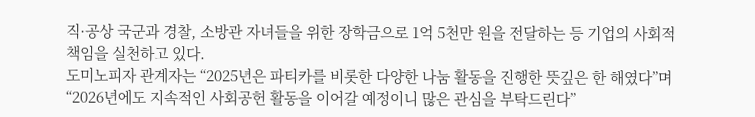직·공상 국군과 경찰, 소방관 자녀들을 위한 장학금으로 1억 5천만 원을 전달하는 등 기업의 사회적 책임을 실천하고 있다.
도미노피자 관계자는 “2025년은 파티카를 비롯한 다양한 나눔 활동을 진행한 뜻깊은 한 해였다”며 “2026년에도 지속적인 사회공헌 활동을 이어갈 예정이니 많은 관심을 부탁드린다”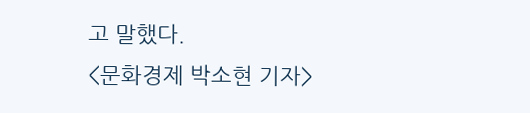고 말했다.
<문화경제 박소현 기자>